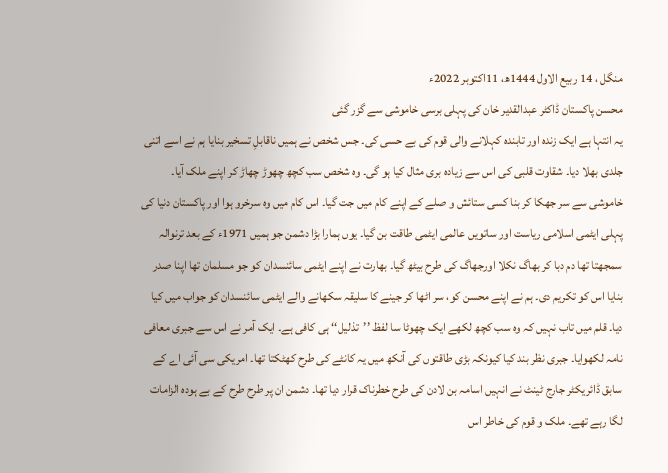منگل ، 14 ربیع الاول 1444ھ، 11اکتوبر 2022ء
محسن پاکستان ڈاکٹر عبدالقدیر خان کی پہلی برسی خاموشی سے گزر گئی
یہ انتہا ہے ایک زندہ اور تابندہ کہلانے والی قوم کی بے حسی کی۔ جس شخص نے ہمیں ناقابلِ تسخیر بنایا ہم نے اسے اتنی جلدی بھلا دیا۔ شقاوت قلبی کی اس سے زیادہ بری مثال کیا ہو گی۔ وہ شخص سب کچھ چھوڑ چھاڑ کر اپنے ملک آیا۔ خاموشی سے سر جھکا کر بنا کسی ستائش و صلے کے اپنے کام میں جت گیا۔ اس کام میں وہ سرخرو ہوا اور پاکستان دنیا کی پہلی ایٹمی اسلامی ریاست اور ساتویں عالمی ایٹمی طاقت بن گیا۔ یوں ہمارا بڑا دشمن جو ہمیں 1971ء کے بعد ترنوالہ سمجھتا تھا دم دبا کر بھاگ نکلا اورجھاگ کی طرح بیٹھ گیا۔ بھارت نے اپنے ایٹمی سائنسدان کو جو مسلمان تھا اپنا صدر بنایا اس کو تکریم دی۔ ہم نے اپنے محسن کو، سر اٹھا کر جینے کا سلیقہ سکھانے والے ایٹمی سائنسدان کو جواب میں کیا دیا۔ قلم میں تاب نہیں کہ وہ سب کچھ لکھے ایک چھوٹا سا لفظ ’’تذلیل‘‘ ہی کافی ہے۔ ایک آمر نے اس سے جبری معافی نامہ لکھوایا۔ جبری نظر بند کیا کیونکہ بڑی طاقتوں کی آنکھ میں یہ کانٹے کی طرح کھٹکتا تھا۔ امریکی سی آئی اے کے سابق ڈائریکٹر جارج ٹینٹ نے انہیں اسامہ بن لادن کی طرح خطرناک قرار دیا تھا۔ دشمن ان پر طرح طرح کے بے ہودہ الزامات لگا رہے تھے۔ ملک و قوم کی خاطر اس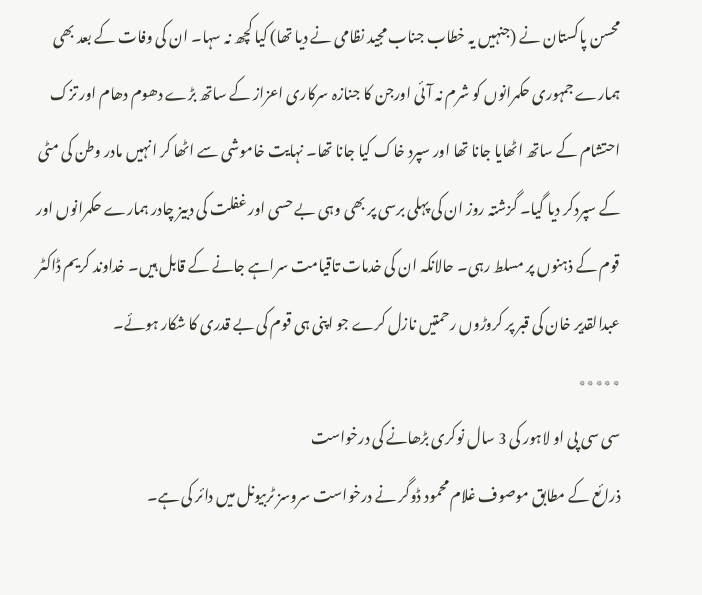محسن پاکستان نے (جنہیں یہ خطاب جناب مجید نظامی نے دیا تھا) کیا کچھ نہ سہا۔ ان کی وفات کے بعد بھی ہمارے جمہوری حکمرانوں کو شرم نہ آئی اورجن کا جنازہ سرکاری اعزاز کے ساتھ بڑے دھوم دھام اور تزک احتشام کے ساتھ اٹھایا جانا تھا اور سپرد خاک کیا جانا تھا۔ نہایت خاموشی سے اٹھا کر انہیں مادر وطن کی مٹی کے سپردکر دیا گیا۔ گزشتہ روز ان کی پہلی برسی پر بھی وہی بے حسی اور غفلت کی دبیز چادر ہمارے حکمرانوں اور قوم کے ذہنوں پر مسلط رہی۔ حالانکہ ان کی خدمات تاقیامت سراہے جانے کے قابل ہیں۔ خداوند کریم ڈاکٹر عبدالقدیر خان کی قبر پر کروڑوں رحمتیں نازل کرے جو اپنی ہی قوم کی بے قدری کا شکار ہوئے۔
٭٭٭٭٭
سی سی پی او لاہور کی 3 سال نوکری بڑھانے کی درخواست
ذرائع کے مطابق موصوف غلام محمود ڈوگر نے درخواست سروسز ٹربیونل میں دائر کی ہے۔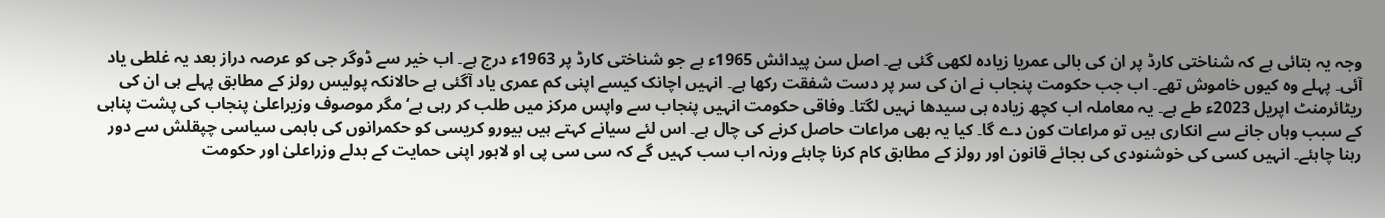وجہ یہ بتائی ہے کہ شناختی کارڈ پر ان کی بالی عمریا زیادہ لکھی گئی ہے۔ اصل سن پیدائش 1965ء ہے جو شناختی کارڈ پر 1963ء درج ہے۔ اب خیر سے ڈوگر جی کو عرصہ دراز بعد یہ غلطی یاد آئی۔ پہلے وہ کیوں خاموش تھے۔ اب جب حکومت پنجاب نے ان کی سر پر دست شفقت رکھا ہے۔ انہیں اچانک کیسے اپنی کم عمری یاد آگئی ہے حالانکہ پولیس رولز کے مطابق پہلے ہی ان کی ریٹائرمنٹ اپریل 2023ء طے ہے۔ یہ معاملہ اب کچھ زیادہ ہی سیدھا نہیں لگتا۔ وفاقی حکومت انہیں پنجاب سے واپس مرکز میں طلب کر رہی ہے‘ مگر موصوف وزیراعلیٰ پنجاب کی پشت پناہی کے سبب وہاں جانے سے انکاری ہیں تو مراعات کون دے گا۔ کیا یہ بھی مراعات حاصل کرنے کی چال ہے۔ اس لئے سیانے کہتے ہیں بیورو کریسی کو حکمرانوں کی باہمی سیاسی چپقلش سے دور رہنا چاہئے۔ انہیں کسی کی خوشنودی کی بجائے قانون اور رولز کے مطابق کام کرنا چاہئے ورنہ اب سب کہیں گے کہ سی سی پی او لاہور اپنی حمایت کے بدلے وزراعلیٰ اور حکومت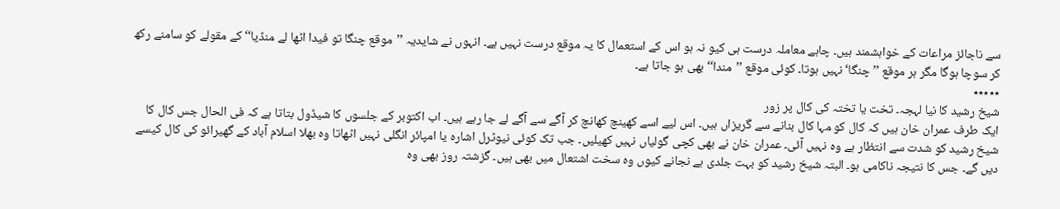سے ناجائز مراعات کے خواہشمند ہیں۔ چاہے معاملہ درست ہی کیو نہ ہو اس کے استعمال کا یہ موقع درست نہیں ہے۔ انہوں نے شایدیہ ’’موقع چنگا تو فیدا اٹھا لے منڈیا‘‘ کے مقولے کو سامنے رکھ کر سوچا ہوگا مگر ہر موقع ’’چنگا‘ نہیں ہوتا۔ کوئی موقع ’’مندا‘‘ بھی ہو جاتا ہے۔
٭٭٭٭٭
شیخ رشید کا نیا لہجہ۔ تخت یا تختہ کی کال پر زور
ایک طرف عمران خان ہیں کہ کال کو مہا کال بنانے سے گریزاں ہیں۔ اس لیے اسے کھینچ کھانچ کر آگے سے آگے لے جا رہے ہیں۔ اب اکتوبر کے جلسوں کا شیڈول بتاتا ہے کہ فی الحال جس کال کا شیخ رشید کو شدت سے انتظار ہے وہ نہیں آئی۔ عمران خان نے بھی کچی گولیاں نہیں کھیلیں۔ جب تک کوئی نیوٹرل اشارہ یا امپائر انگلی نہیں اٹھاتا وہ بھلا اسلام آباد کے گھیرائو کی کال کیسے دیں گے۔ جس کا نتیجہ ناکامی ہو۔ البتہ شیخ رشید کو بہت جلدی ہے نجانے کیوں وہ سخت اشتعال میں بھی ہیں۔ گزشتہ روز بھی وہ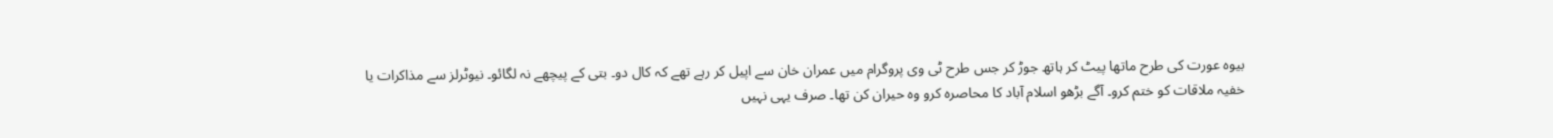بیوہ عورت کی طرح ماتھا پیٹ کر ہاتھ جوڑ کر جس طرح ٹی وی پروگرام میں عمران خان سے اپیل کر رہے تھے کہ کال دو۔ بتی کے پیچھے نہ لگائو۔ نیوٹرلز سے مذاکرات یا خفیہ ملاقات کو ختم کرو۔ آگے بڑھو اسلام آباد کا محاصرہ کرو وہ حیران کن تھا۔ صرف یہی نہیں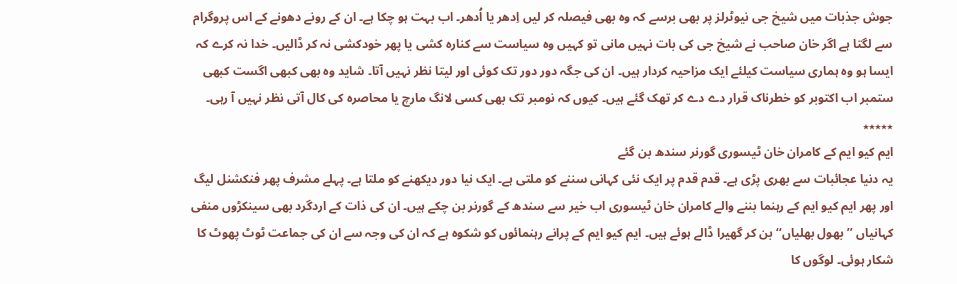جوش جذبات میں شیخ جی نیوٹرلز پر بھی برسے کہ وہ بھی فیصلہ کر لیں اِدھر یا اُدھر۔ اب بہت ہو چکا ہے۔ ان کے رونے دھونے کے اس پروگرام سے لگتا ہے اگر خان صاحب نے شیخ جی کی بات نہیں مانی تو کہیں وہ سیاست سے کنارہ کشی یا پھر خودکشی نہ کر ڈالیں۔ خدا نہ کرے کہ ایسا ہو وہ ہماری سیاست کیلئے ایک مزاحیہ کردار ہیں۔ ان کی جگہ دور دور تک کوئی اور لیتا نظر نہیں آتا۔ شاید وہ بھی کبھی اگست کبھی ستمبر اب اکتوبر کو خطرناک قرار دے دے کر تھک گئے ہیں۔ کیوں کہ نومبر تک بھی کسی لانگ مارچ یا محاصرہ کی کال آتی نظر نہیں آ رہی۔
٭٭٭٭٭
ایم کیو ایم کے کامران خان ٹیسوری گورنر سندھ بن گئے
یہ دنیا عجائبات سے بھری پڑی ہے۔ قدم قدم پر ایک نئی کہانی سننے کو ملتی ہے۔ ایک نیا دور دیکھنے کو ملتا ہے۔ پہلے مشرف پھر فنکشنل لیگ اور پھر ایم کیو ایم کے رہنما بننے والے کامران خان ٹیسوری اب خیر سے سندھ کے گورنر بن چکے ہیں۔ ان کی ذات کے اردگرد بھی سینکڑوں منفی کہانیاں ’’بھول بھلیاں‘‘ بن کر گھیرا ڈالے ہوئے ہیں۔ ایم کیو ایم کے پرانے رہنمائوں کو شکوہ ہے کہ ان کی وجہ سے ان کی جماعت ٹوٹ پھوٹ کا شکار ہوئی۔ لوگوں کا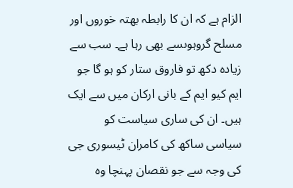الزام ہے کہ ان کا رابطہ بھتہ خوروں اور مسلح گروہوںسے بھی رہا ہے۔ سب سے زیادہ دکھ تو فاروق ستار کو ہو گا جو ایم کیو ایم کے بانی ارکان میں سے ایک ہیں۔ ان کی ساری سیاست کو سیاسی ساکھ کی کامران ٹیسوری جی کی وجہ سے جو نقصان پہنچا وہ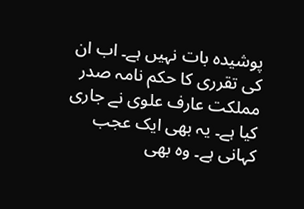پوشیدہ بات نہیں ہے۔ اب ان کی تقرری کا حکم نامہ صدر مملکت عارف علوی نے جاری کیا ہے۔ یہ بھی ایک عجب کہانی ہے۔ وہ بھی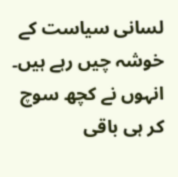لسانی سیاست کے خوشہ چیں رہے ہیں۔ انہوں نے کچھ سوچ کر ہی باقی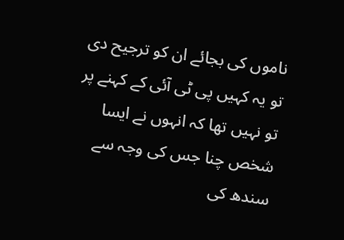ناموں کی بجائے ان کو ترجیح دی تو یہ کہیں پی ٹی آئی کے کہنے پر تو نہیں تھا کہ انہوں نے ایسا شخص چنا جس کی وجہ سے سندھ کی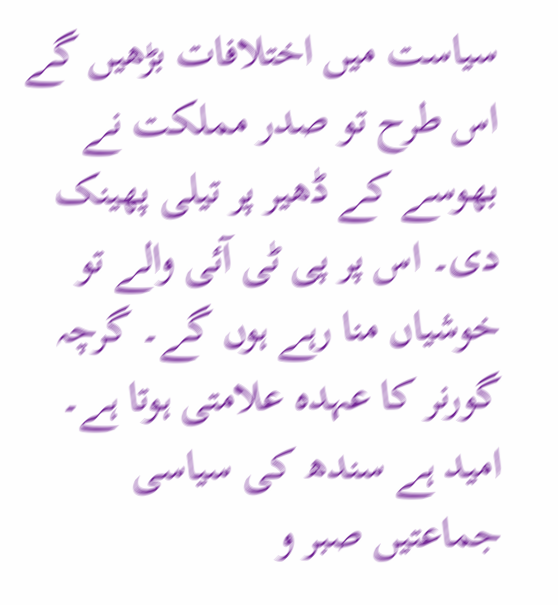سیاست میں اختلافات بڑھیں گے اس طرح تو صدر مملکت نے بھوسے کے ڈھیر پر تیلی پھینک دی۔ اس پر پی ٹی آئی والے تو خوشیاں منا رہے ہوں گے۔ گرچہ گورنر کا عہدہ علامتی ہوتا ہے۔ امید ہے سندھ کی سیاسی جماعتیں صبر و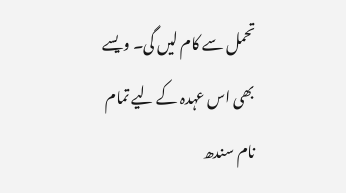تحمل سے کام لیں گی۔ ویسے بھی اس عہدہ کے لیے تمام نام سندھ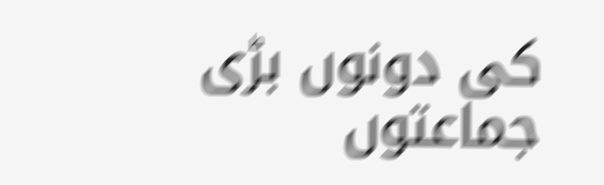کی دونوں بڑی جماعتوں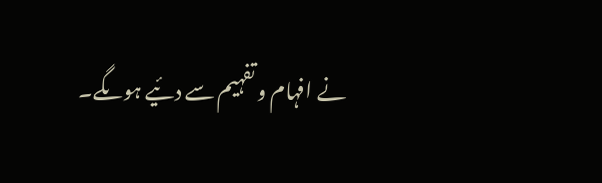نے افہام و تفہیم سے دئیے ہوںگے۔